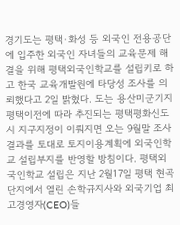경기도는 평택·화성 등 외국인 전용공단에 입주한 외국인 자녀들의 교육문제 해결을 위해 평택외국인학교를 설립키로 하고 한국 교육개발원에 타당성 조사를 의뢰했다고 2일 밝혔다. 도는 용산미군기지 평택이전에 따라 추진되는 평택평화신도시 지구지정이 이뤄지면 오는 9월말 조사결과를 토대로 토지이용계획에 외국인학교 설립부지를 반영할 방침이다. 평택외국인학교 설립은 지난 2월17일 평택 현곡단지에서 열린 손학규지사와 외국기업 최고경영자(CEO)들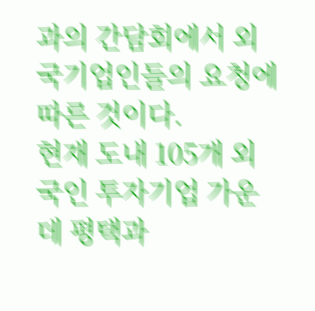과의 간담회에서 외국기업인들의 요청에 따른 것이다.
현재 도내 105개 외국인 투자기업 가운데 평택과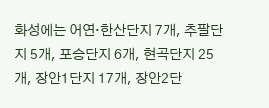화성에는 어연·한산단지 7개, 추팔단지 5개, 포승단지 6개, 현곡단지 25개, 장안1단지 17개, 장안2단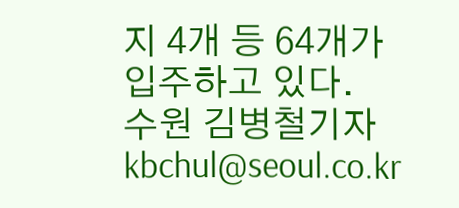지 4개 등 64개가 입주하고 있다.
수원 김병철기자 kbchul@seoul.co.kr